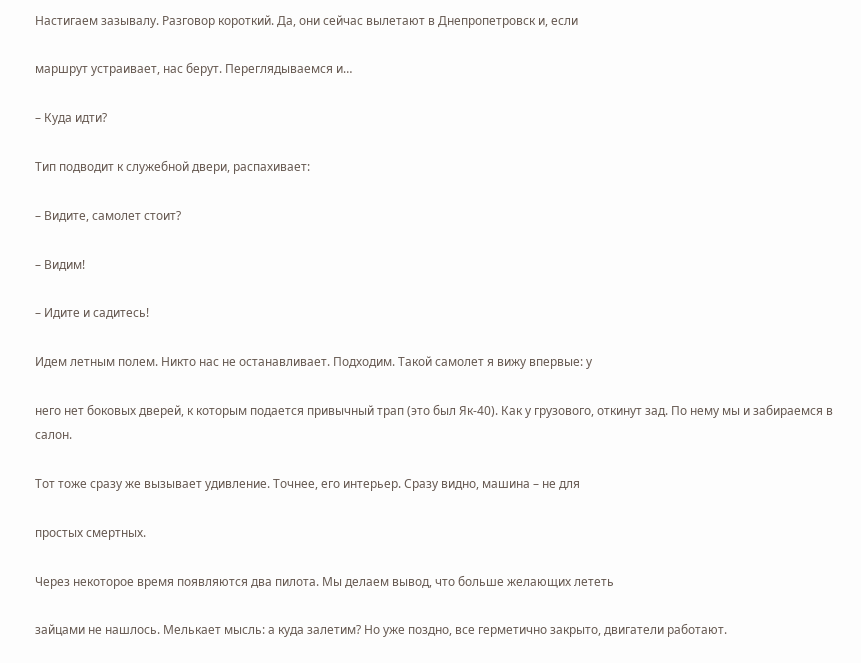Настигаем зазывалу. Разговор короткий. Да, они сейчас вылетают в Днепропетровск и, если

маршрут устраивает, нас берут. Переглядываемся и…

– Куда идти?

Тип подводит к служебной двери, распахивает:

– Видите, самолет стоит?

– Видим!

– Идите и садитесь!

Идем летным полем. Никто нас не останавливает. Подходим. Такой самолет я вижу впервые: у

него нет боковых дверей, к которым подается привычный трап (это был Як-40). Как у грузового, откинут зад. По нему мы и забираемся в салон.

Тот тоже сразу же вызывает удивление. Точнее, его интерьер. Сразу видно, машина – не для

простых смертных.

Через некоторое время появляются два пилота. Мы делаем вывод, что больше желающих лететь

зайцами не нашлось. Мелькает мысль: а куда залетим? Но уже поздно, все герметично закрыто, двигатели работают.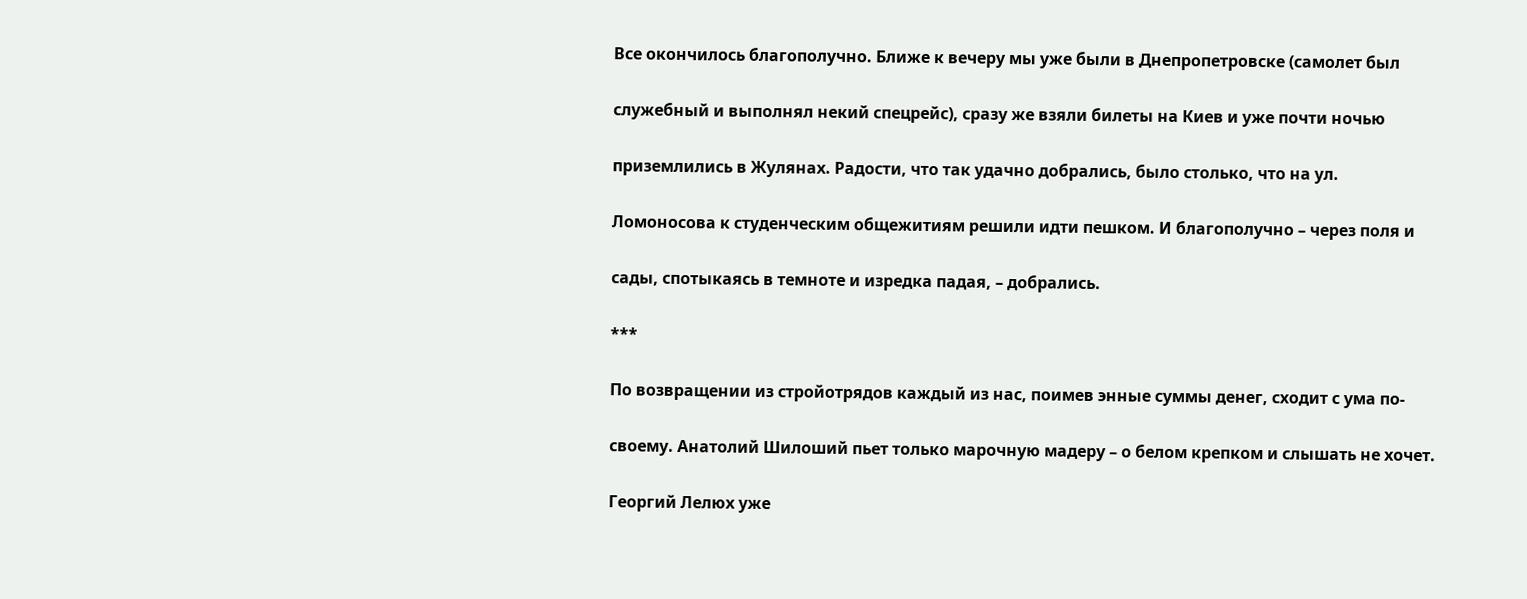Все окончилось благополучно. Ближе к вечеру мы уже были в Днепропетровске (самолет был

служебный и выполнял некий спецрейс), сразу же взяли билеты на Киев и уже почти ночью

приземлились в Жулянах. Радости, что так удачно добрались, было столько, что на ул.

Ломоносова к студенческим общежитиям решили идти пешком. И благополучно – через поля и

сады, спотыкаясь в темноте и изредка падая, – добрались.

***

По возвращении из стройотрядов каждый из нас, поимев энные суммы денег, сходит с ума по-

своему. Анатолий Шилоший пьет только марочную мадеру – о белом крепком и слышать не хочет.

Георгий Лелюх уже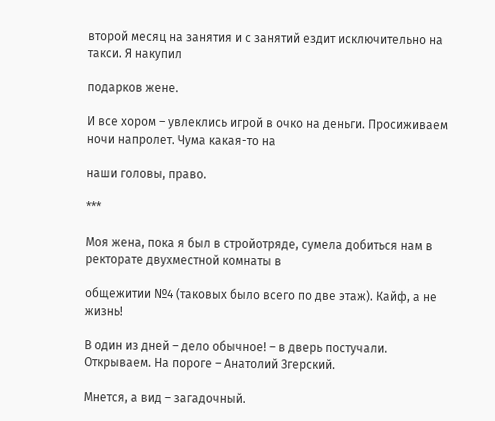второй месяц на занятия и с занятий ездит исключительно на такси. Я накупил

подарков жене.

И все хором – увлеклись игрой в очко на деньги. Просиживаем ночи напролет. Чума какая-то на

наши головы, право.

***

Моя жена, пока я был в стройотряде, сумела добиться нам в ректорате двухместной комнаты в

общежитии №4 (таковых было всего по две этаж). Кайф, а не жизнь!

В один из дней – дело обычное! – в дверь постучали. Открываем. На пороге – Анатолий Згерский.

Мнется, а вид – загадочный.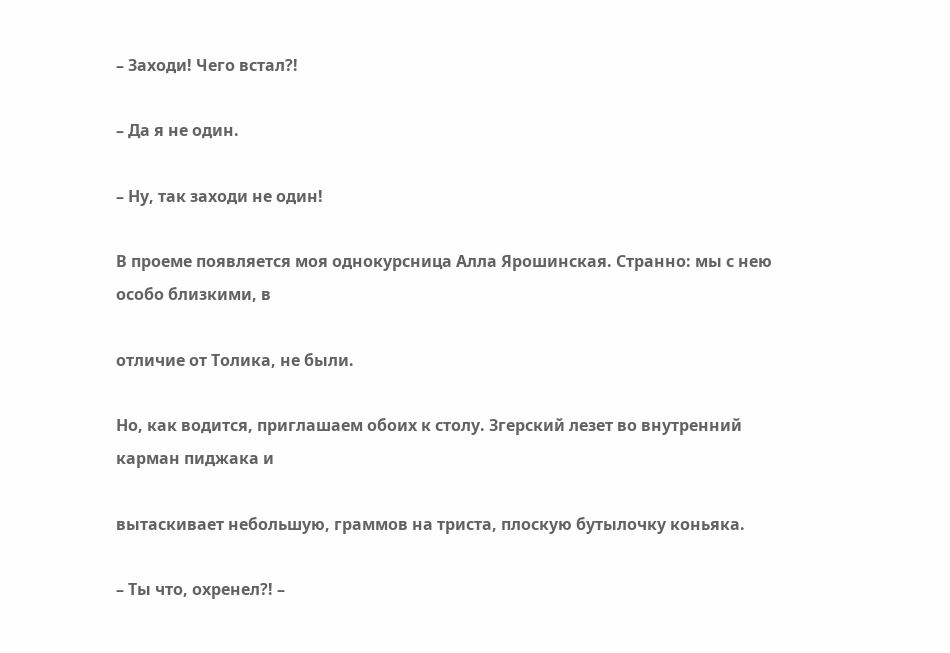– Заходи! Чего встал?!

– Да я не один.

– Ну, так заходи не один!

В проеме появляется моя однокурсница Алла Ярошинская. Странно: мы с нею особо близкими, в

отличие от Толика, не были.

Но, как водится, приглашаем обоих к столу. Згерский лезет во внутренний карман пиджака и

вытаскивает небольшую, граммов на триста, плоскую бутылочку коньяка.

– Ты что, охренел?! –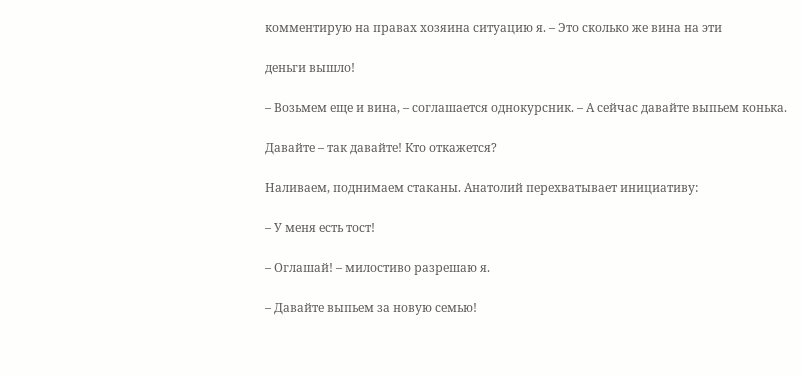комментирую на правах хозяина ситуацию я. – Это сколько же вина на эти

деньги вышло!

– Возьмем еще и вина, – соглашается однокурсник. – А сейчас давайте выпьем конька.

Давайте – так давайте! Кто откажется?

Наливаем, поднимаем стаканы. Анатолий перехватывает инициативу:

– У меня есть тост!

– Оглашай! – милостиво разрешаю я.

– Давайте выпьем за новую семью!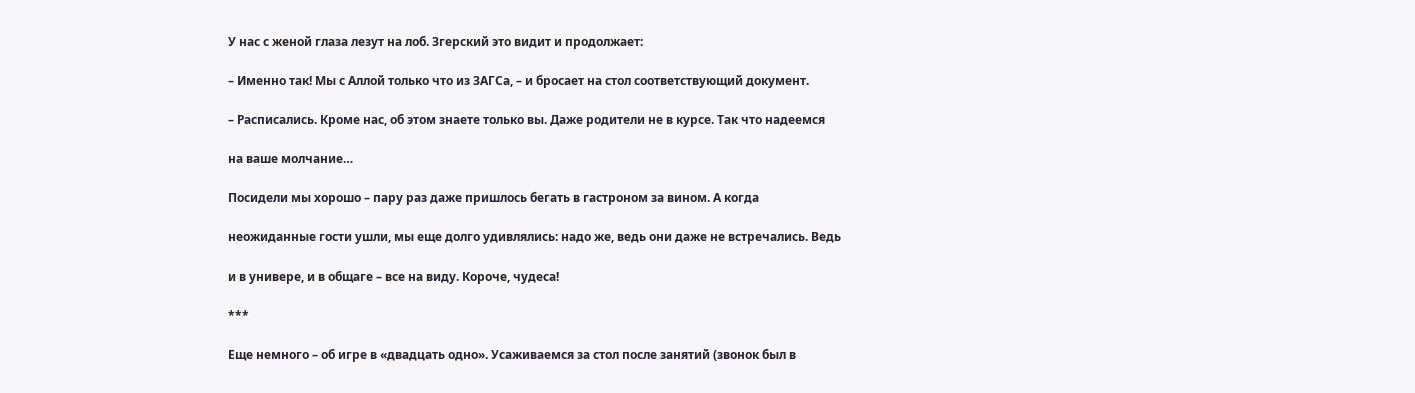У нас с женой глаза лезут на лоб. Згерский это видит и продолжает:

– Именно так! Мы с Аллой только что из ЗАГСа, – и бросает на стол соответствующий документ.

– Расписались. Кроме нас, об этом знаете только вы. Даже родители не в курсе. Так что надеемся

на ваше молчание…

Посидели мы хорошо – пару раз даже пришлось бегать в гастроном за вином. А когда

неожиданные гости ушли, мы еще долго удивлялись: надо же, ведь они даже не встречались. Ведь

и в универе, и в общаге – все на виду. Короче, чудеса!

***

Еще немного – об игре в «двадцать одно». Усаживаемся за стол после занятий (звонок был в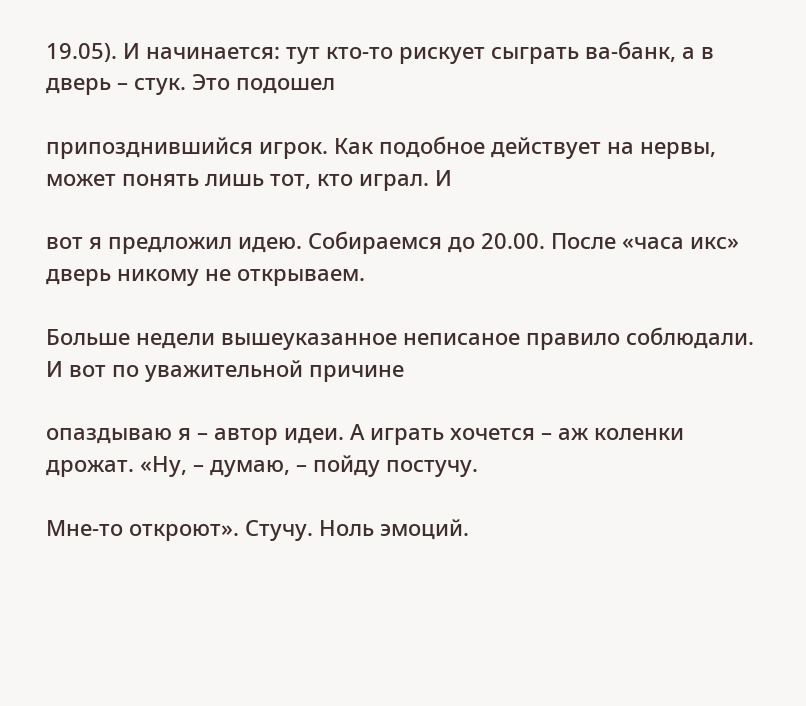19.05). И начинается: тут кто-то рискует сыграть ва-банк, а в дверь – стук. Это подошел

припозднившийся игрок. Как подобное действует на нервы, может понять лишь тот, кто играл. И

вот я предложил идею. Собираемся до 20.00. После «часа икс» дверь никому не открываем.

Больше недели вышеуказанное неписаное правило соблюдали. И вот по уважительной причине

опаздываю я – автор идеи. А играть хочется – аж коленки дрожат. «Ну, – думаю, – пойду постучу.

Мне-то откроют». Стучу. Ноль эмоций.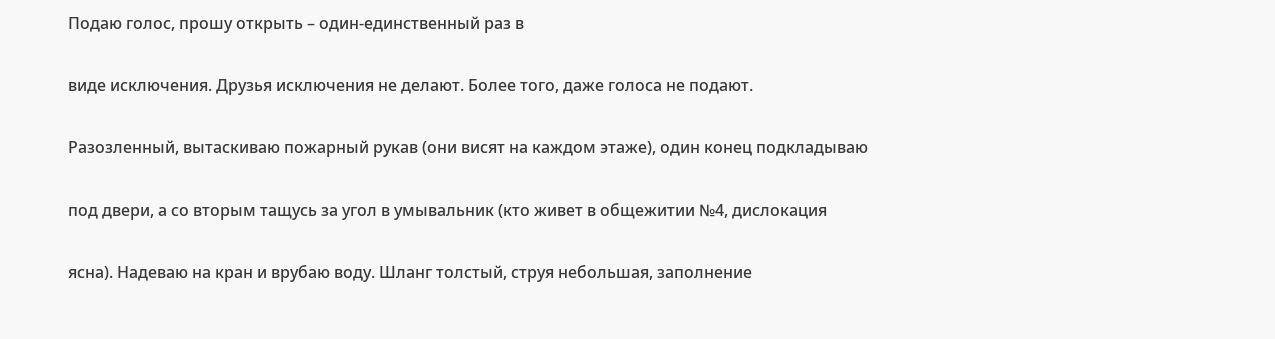Подаю голос, прошу открыть – один-единственный раз в

виде исключения. Друзья исключения не делают. Более того, даже голоса не подают.

Разозленный, вытаскиваю пожарный рукав (они висят на каждом этаже), один конец подкладываю

под двери, а со вторым тащусь за угол в умывальник (кто живет в общежитии №4, дислокация

ясна). Надеваю на кран и врубаю воду. Шланг толстый, струя небольшая, заполнение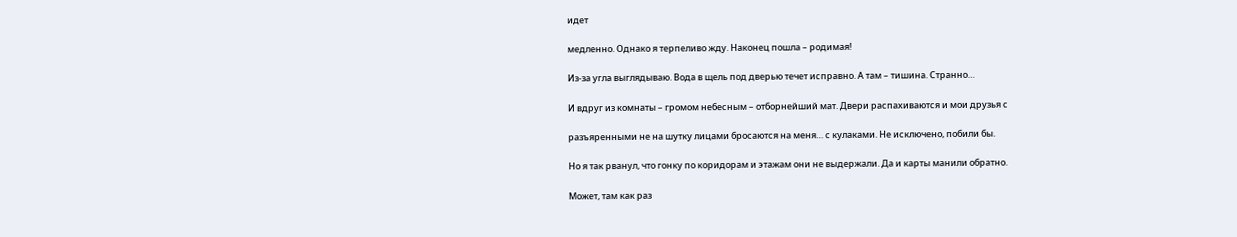идет

медленно. Однако я терпеливо жду. Наконец пошла – родимая!

Из-за угла выглядываю. Вода в щель под дверью течет исправно. А там – тишина. Странно…

И вдруг из комнаты – громом небесным – отборнейший мат. Двери распахиваются и мои друзья с

разъяренными не на шутку лицами бросаются на меня… с кулаками. Не исключено, побили бы.

Но я так рванул, что гонку по коридорам и этажам они не выдержали. Да и карты манили обратно.

Может, там как раз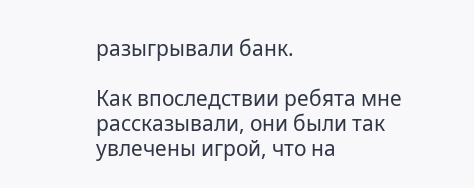разыгрывали банк.

Как впоследствии ребята мне рассказывали, они были так увлечены игрой, что на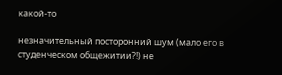какой-то

незначительный посторонний шум (мало его в студенческом общежитии?!) не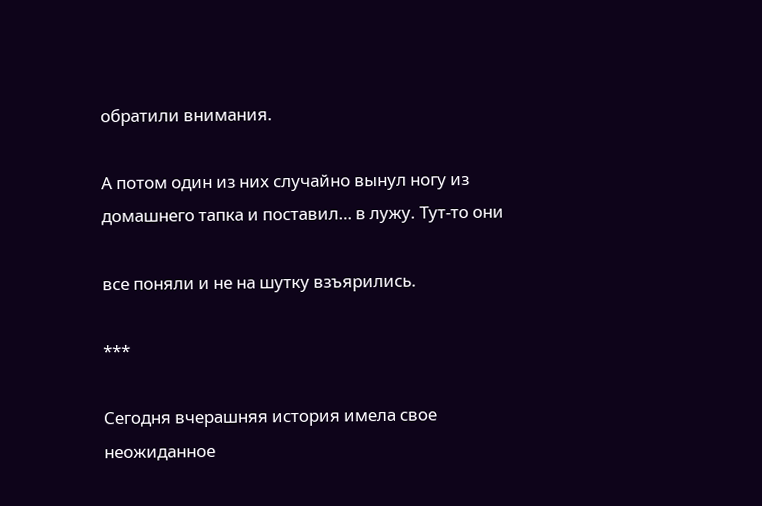обратили внимания.

А потом один из них случайно вынул ногу из домашнего тапка и поставил… в лужу. Тут-то они

все поняли и не на шутку взъярились.

***

Сегодня вчерашняя история имела свое неожиданное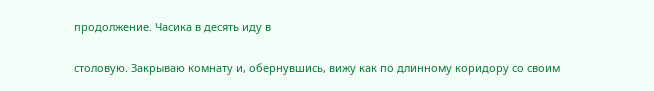продолжение. Часика в десять иду в

столовую. Закрываю комнату и, обернувшись, вижу как по длинному коридору со своим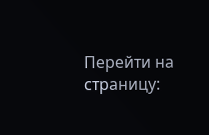Перейти на страницу: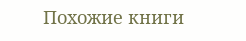Похожие книги